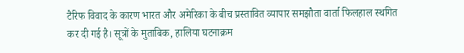टैरिफ विवाद के कारण भारत और अमेरिका के बीच प्रस्तावित व्यापार समझौता वार्ता फिलहाल स्थगित कर दी गई है। सूत्रों के मुताबिक, हालिया घटनाक्रम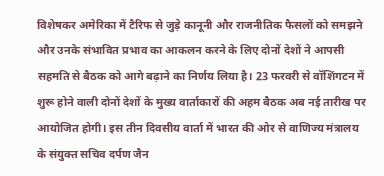विशेषकर अमेरिका में टैरिफ से जुड़े कानूनी और राजनीतिक फैसलों को समझने और उनके संभावित प्रभाव का आकलन करने के लिए दोनों देशों ने आपसी सहमति से बैठक को आगे बढ़ाने का निर्णय लिया है। 23 फरवरी से वॉशिंगटन में शुरू होने वाली दोनों देशों के मुख्य वार्ताकारों की अहम बैठक अब नई तारीख पर आयोजित होगी। इस तीन दिवसीय वार्ता में भारत की ओर से वाणिज्य मंत्रालय के संयुक्त सचिव दर्पण जैन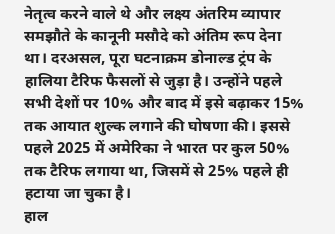नेतृत्व करने वाले थे और लक्ष्य अंतरिम व्यापार समझौते के कानूनी मसौदे को अंतिम रूप देना था। दरअसल, पूरा घटनाक्रम डोनाल्ड ट्रंप के हालिया टैरिफ फैसलों से जुड़ा है। उन्होंने पहले सभी देशों पर 10% और बाद में इसे बढ़ाकर 15% तक आयात शुल्क लगाने की घोषणा की। इससे पहले 2025 में अमेरिका ने भारत पर कुल 50% तक टैरिफ लगाया था, जिसमें से 25% पहले ही हटाया जा चुका है।
हाल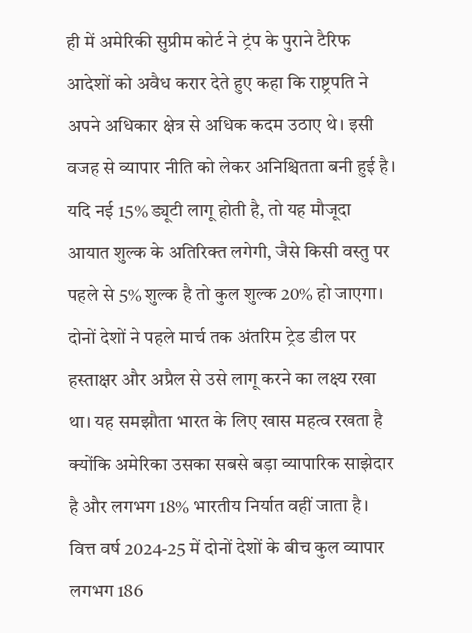ही में अमेरिकी सुप्रीम कोर्ट ने ट्रंप के पुराने टैरिफ आदेशों को अवैध करार देते हुए कहा कि राष्ट्रपति ने अपने अधिकार क्षेत्र से अधिक कदम उठाए थे। इसी वजह से व्यापार नीति को लेकर अनिश्चितता बनी हुई है। यदि नई 15% ड्यूटी लागू होती है, तो यह मौजूदा आयात शुल्क के अतिरिक्त लगेगी, जैसे किसी वस्तु पर पहले से 5% शुल्क है तो कुल शुल्क 20% हो जाएगा। दोनों देशों ने पहले मार्च तक अंतरिम ट्रेड डील पर हस्ताक्षर और अप्रैल से उसे लागू करने का लक्ष्य रखा था। यह समझौता भारत के लिए खास महत्व रखता है क्योंकि अमेरिका उसका सबसे बड़ा व्यापारिक साझेदार है और लगभग 18% भारतीय निर्यात वहीं जाता है। वित्त वर्ष 2024-25 में दोनों देशों के बीच कुल व्यापार लगभग 186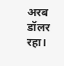अरब डॉलर रहा।